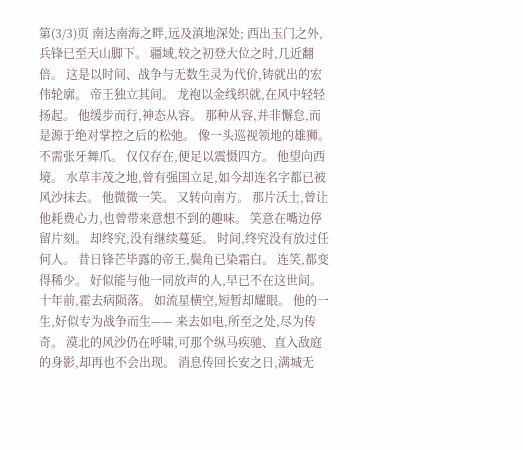第(3/3)页 南达南海之畔,远及滇地深处; 西出玉门之外,兵锋已至天山脚下。 疆域,较之初登大位之时,几近翻倍。 这是以时间、战争与无数生灵为代价,铸就出的宏伟轮廓。 帝王独立其间。 龙袍以金线织就,在风中轻轻扬起。 他缓步而行,神态从容。 那种从容,并非懈怠,而是源于绝对掌控之后的松弛。 像一头巡视领地的雄狮。 不需张牙舞爪。 仅仅存在,便足以震慑四方。 他望向西境。 水草丰茂之地,曾有强国立足,如今却连名字都已被风沙抹去。 他微微一笑。 又转向南方。 那片沃土,曾让他耗费心力,也曾带来意想不到的趣味。 笑意在嘴边停留片刻。 却终究,没有继续蔓延。 时间,终究没有放过任何人。 昔日锋芒毕露的帝王,鬓角已染霜白。 连笑,都变得稀少。 好似能与他一同放声的人,早已不在这世间。 十年前,霍去病陨落。 如流星横空,短暂却耀眼。 他的一生,好似专为战争而生—— 来去如电,所至之处,尽为传奇。 漠北的风沙仍在呼啸,可那个纵马疾驰、直入敌庭的身影,却再也不会出现。 消息传回长安之日,满城无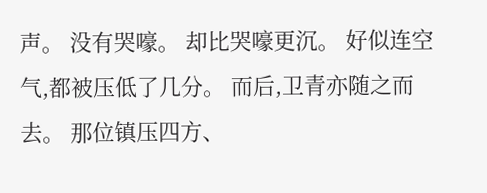声。 没有哭嚎。 却比哭嚎更沉。 好似连空气,都被压低了几分。 而后,卫青亦随之而去。 那位镇压四方、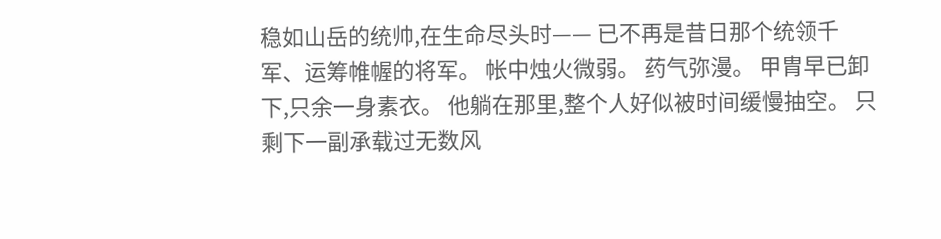稳如山岳的统帅,在生命尽头时—— 已不再是昔日那个统领千军、运筹帷幄的将军。 帐中烛火微弱。 药气弥漫。 甲胄早已卸下,只余一身素衣。 他躺在那里,整个人好似被时间缓慢抽空。 只剩下一副承载过无数风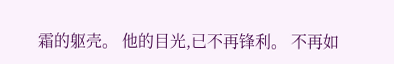霜的躯壳。 他的目光,已不再锋利。 不再如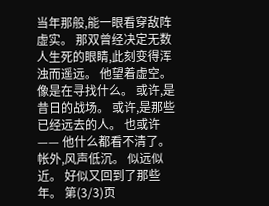当年那般,能一眼看穿敌阵虚实。 那双曾经决定无数人生死的眼睛,此刻变得浑浊而遥远。 他望着虚空。 像是在寻找什么。 或许,是昔日的战场。 或许,是那些已经远去的人。 也或许—— 他什么都看不清了。 帐外,风声低沉。 似远似近。 好似又回到了那些年。 第(3/3)页